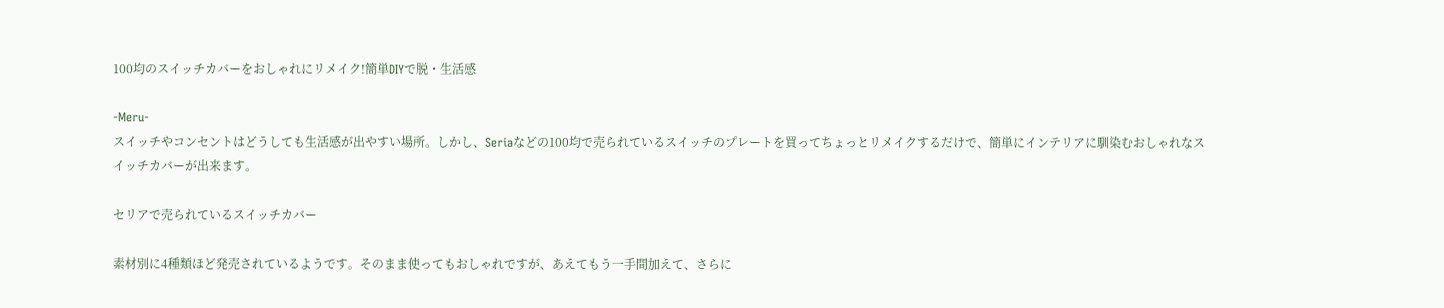100均のスイッチカバーをおしゃれにリメイク!簡単DIYで脱・生活感

-Meru-
スイッチやコンセントはどうしても生活感が出やすい場所。しかし、Seriaなどの100均で売られているスイッチのプレートを買ってちょっとリメイクするだけで、簡単にインテリアに馴染むおしゃれなスイッチカバーが出来ます。

セリアで売られているスイッチカバー

素材別に4種類ほど発売されているようです。そのまま使ってもおしゃれですが、あえてもう一手間加えて、さらに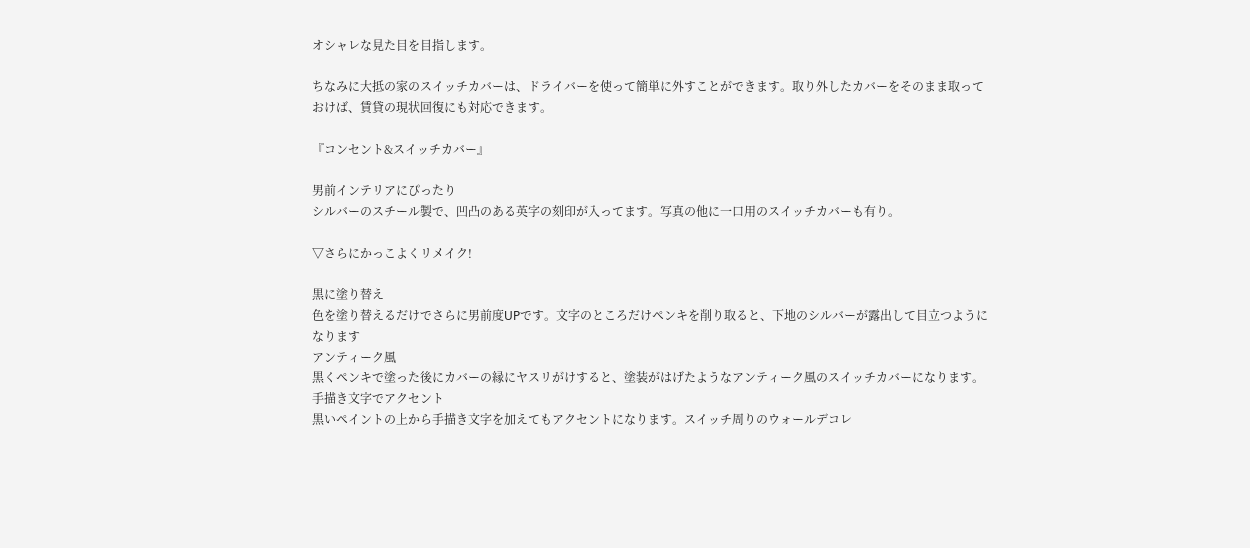オシャレな見た目を目指します。

ちなみに大抵の家のスイッチカバーは、ドライバーを使って簡単に外すことができます。取り外したカバーをそのまま取っておけば、賃貸の現状回復にも対応できます。

『コンセント&スイッチカバー』

男前インテリアにぴったり
シルバーのスチール製で、凹凸のある英字の刻印が入ってます。写真の他に一口用のスイッチカバーも有り。

▽さらにかっこよくリメイク!

黒に塗り替え
色を塗り替えるだけでさらに男前度UPです。文字のところだけペンキを削り取ると、下地のシルバーが露出して目立つようになります
アンティーク風
黒くペンキで塗った後にカバーの縁にヤスリがけすると、塗装がはげたようなアンティーク風のスイッチカバーになります。
手描き文字でアクセント
黒いペイントの上から手描き文字を加えてもアクセントになります。スイッチ周りのウォールデコレ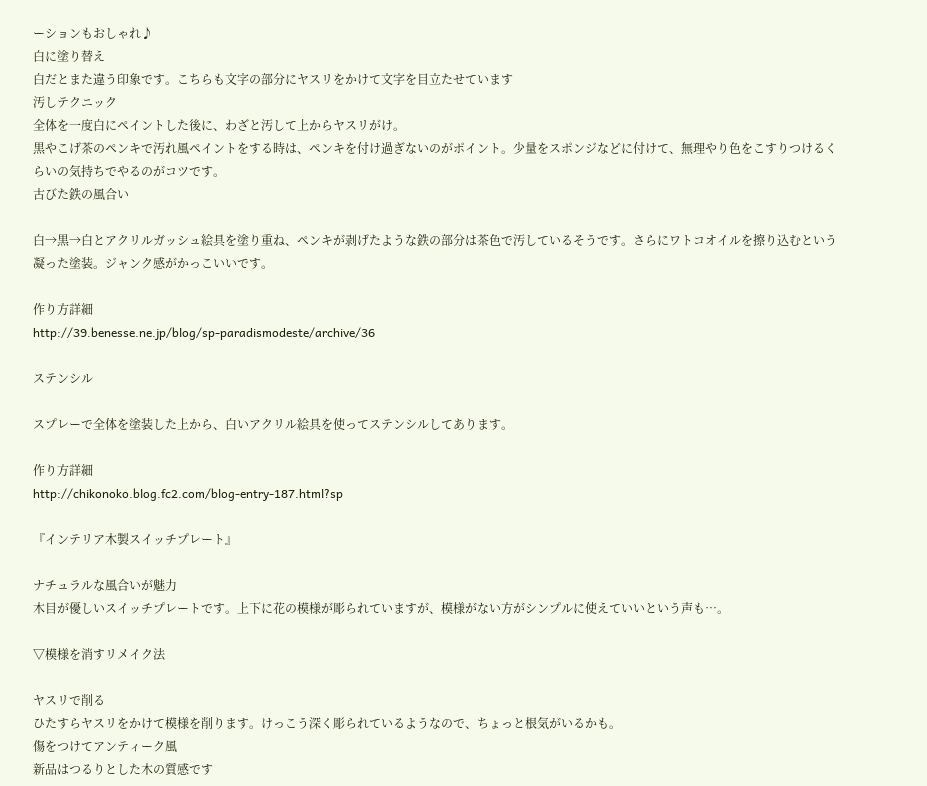ーションもおしゃれ♪
白に塗り替え
白だとまた違う印象です。こちらも文字の部分にヤスリをかけて文字を目立たせています
汚しテクニック
全体を一度白にペイントした後に、わざと汚して上からヤスリがけ。
黒やこげ茶のペンキで汚れ風ペイントをする時は、ペンキを付け過ぎないのがポイント。少量をスポンジなどに付けて、無理やり色をこすりつけるくらいの気持ちでやるのがコツです。
古びた鉄の風合い

白→黒→白とアクリルガッシュ絵具を塗り重ね、ペンキが剥げたような鉄の部分は茶色で汚しているそうです。さらにワトコオイルを擦り込むという凝った塗装。ジャンク感がかっこいいです。

作り方詳細
http://39.benesse.ne.jp/blog/sp-paradismodeste/archive/36

ステンシル

スプレーで全体を塗装した上から、白いアクリル絵具を使ってステンシルしてあります。

作り方詳細
http://chikonoko.blog.fc2.com/blog-entry-187.html?sp

『インテリア木製スイッチプレート』

ナチュラルな風合いが魅力
木目が優しいスイッチプレートです。上下に花の模様が彫られていますが、模様がない方がシンプルに使えていいという声も…。

▽模様を消すリメイク法

ヤスリで削る
ひたすらヤスリをかけて模様を削ります。けっこう深く彫られているようなので、ちょっと根気がいるかも。
傷をつけてアンティーク風
新品はつるりとした木の質感です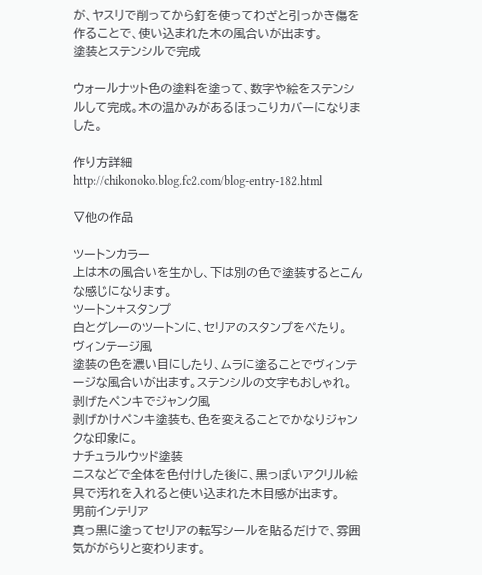が、ヤスリで削ってから釘を使ってわざと引っかき傷を作ることで、使い込まれた木の風合いが出ます。
塗装とステンシルで完成

ウォールナット色の塗料を塗って、数字や絵をステンシルして完成。木の温かみがあるほっこりカバーになりました。

作り方詳細
http://chikonoko.blog.fc2.com/blog-entry-182.html

▽他の作品

ツートンカラー
上は木の風合いを生かし、下は別の色で塗装するとこんな感じになります。
ツートン+スタンプ
白とグレーのツートンに、セリアのスタンプをぺたり。
ヴィンテージ風
塗装の色を濃い目にしたり、ムラに塗ることでヴィンテージな風合いが出ます。ステンシルの文字もおしゃれ。
剥げたペンキでジャンク風
剥げかけペンキ塗装も、色を変えることでかなりジャンクな印象に。
ナチュラルウッド塗装
ニスなどで全体を色付けした後に、黒っぽいアクリル絵具で汚れを入れると使い込まれた木目感が出ます。
男前インテリア
真っ黒に塗ってセリアの転写シールを貼るだけで、雰囲気ががらりと変わります。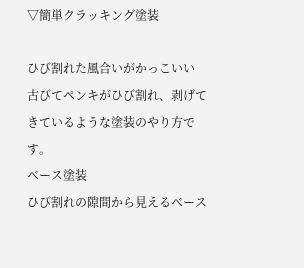▽簡単クラッキング塗装

ひび割れた風合いがかっこいい
古びてペンキがひび割れ、剥げてきているような塗装のやり方です。
ベース塗装
ひび割れの隙間から見えるベース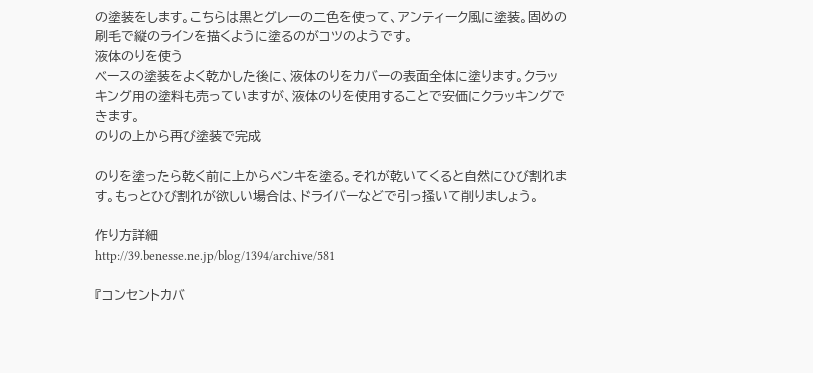の塗装をします。こちらは黒とグレーの二色を使って、アンティーク風に塗装。固めの刷毛で縦のラインを描くように塗るのがコツのようです。
液体のりを使う
ベースの塗装をよく乾かした後に、液体のりをカバーの表面全体に塗ります。クラッキング用の塗料も売っていますが、液体のりを使用することで安価にクラッキングできます。
のりの上から再び塗装で完成

のりを塗ったら乾く前に上からペンキを塗る。それが乾いてくると自然にひび割れます。もっとひび割れが欲しい場合は、ドライバーなどで引っ掻いて削りましょう。

作り方詳細
http://39.benesse.ne.jp/blog/1394/archive/581

『コンセントカバ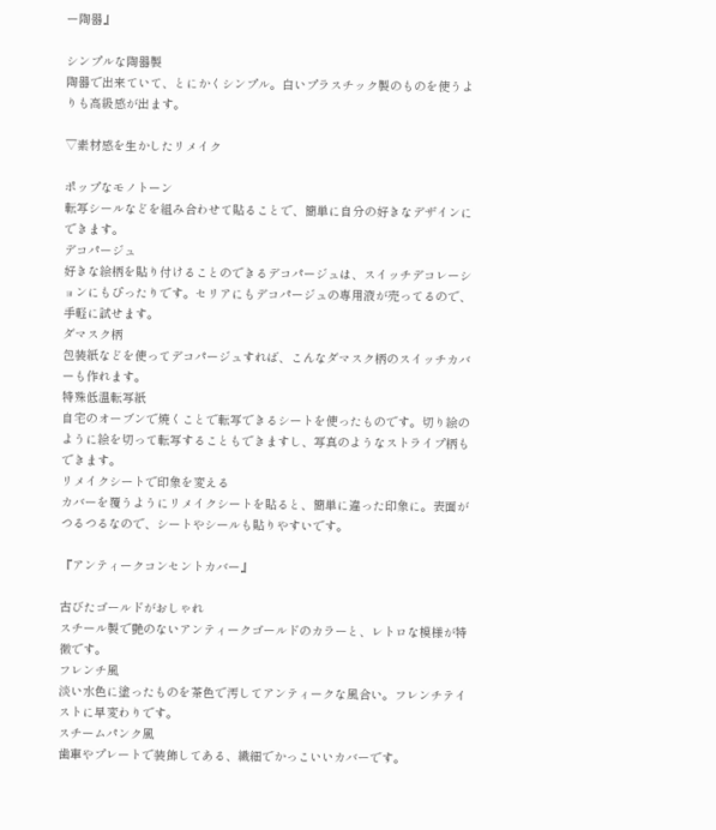ー陶器』

シンプルな陶器製
陶器で出来ていて、とにかくシンプル。白いプラスチック製のものを使うよりも高級感が出ます。

▽素材感を生かしたリメイク

ポップなモノトーン
転写シールなどを組み合わせて貼ることで、簡単に自分の好きなデザインにできます。
デコパージュ
好きな絵柄を貼り付けることのできるデコパージュは、スイッチデコレーションにもぴったりです。セリアにもデコパージュの専用液が売ってるので、手軽に試せます。
ダマスク柄
包装紙などを使ってデコパージュすれば、こんなダマスク柄のスイッチカバーも作れます。
特殊低温転写紙
自宅のオーブンで焼くことで転写できるシートを使ったものです。切り絵のように絵を切って転写することもできますし、写真のようなストライプ柄もできます。
リメイクシートで印象を変える
カバーを覆うようにリメイクシートを貼ると、簡単に違った印象に。表面がつるつるなので、シートやシールも貼りやすいです。

『アンティークコンセントカバー』

古びたゴールドがおしゃれ
スチール製で艶のないアンティークゴールドのカラーと、レトロな模様が特徴です。
フレンチ風
淡い水色に塗ったものを茶色で汚してアンティークな風合い。フレンチテイストに早変わりです。
スチームパンク風
歯車やプレートで装飾してある、繊細でかっこいいカバーです。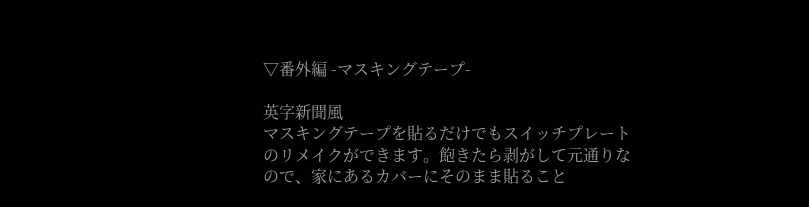▽番外編 -マスキングテープ-

英字新聞風
マスキングテープを貼るだけでもスイッチプレートのリメイクができます。飽きたら剥がして元通りなので、家にあるカバーにそのまま貼ること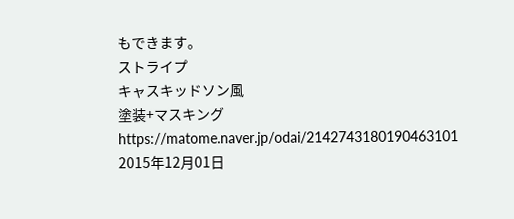もできます。
ストライプ
キャスキッドソン風
塗装+マスキング
https://matome.naver.jp/odai/2142743180190463101
2015年12月01日